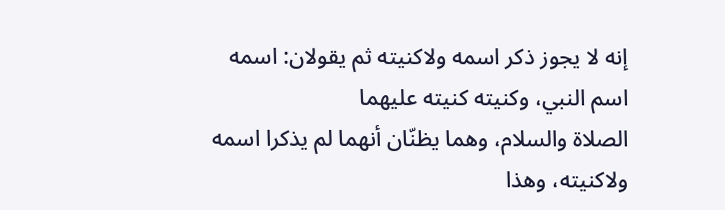إنه لا يجوز ذكر اسمه ولاكنيته ثم يقولان: اسمه اسم النبي، وكنيته كنيته عليهما
الصلاة والسلام، وهما يظنّان أنهما لم يذكرا اسمه ولاكنيته، وهذا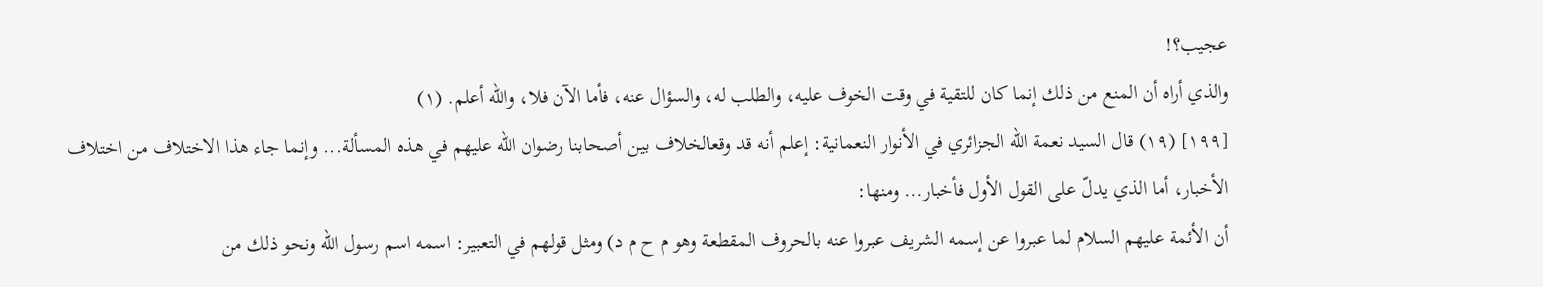عجيب؟!
والذي أراه أن المنع من ذلك إنما كان للتقية في وقت الخوف عليه، والطلب له، والسؤال عنه، فأما الآن فلا، والله أعلم. (۱)
[۱۹۹] (۱۹) قال السيد نعمة الله الجزائري في الأنوار النعمانية: إعلم أنه قد وقعالخلاف بين أصحابنا رضوان الله عليهم في هذه المسألة... وإنما جاء هذا الاختلاف من اختلاف الأخبار، أما الذي يدلّ على القول الأول فأخبار... ومنها:
أن الأئمة عليهم السلام لما عبروا عن إسمه الشريف عبروا عنه بالحروف المقطعة وهو م ح م د) ومثل قولهم في التعبير: اسمه اسم رسول الله ونحو ذلك من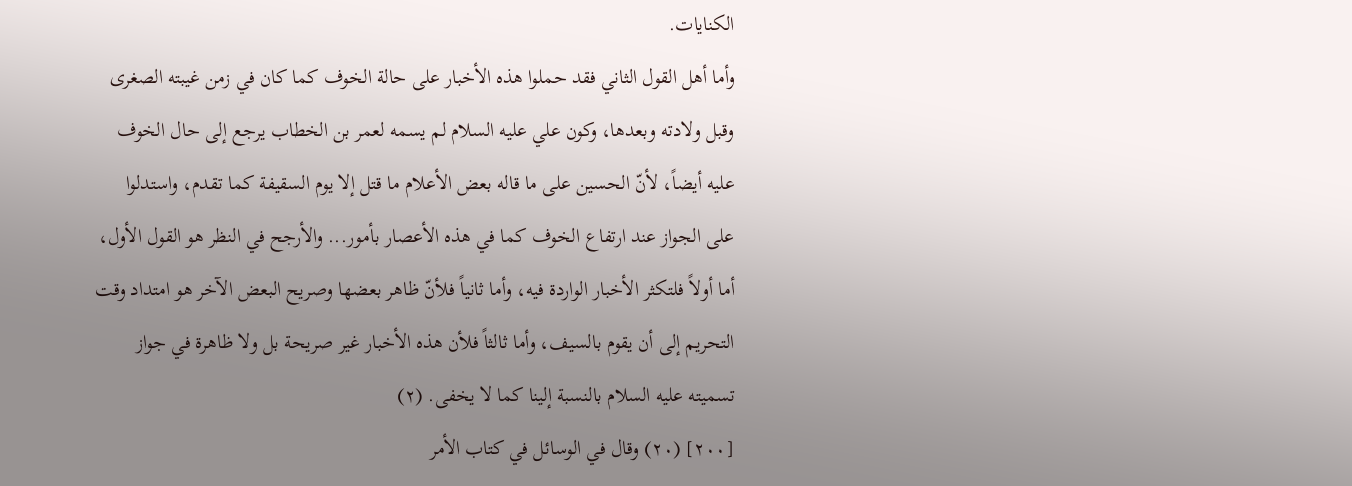الكنايات.
وأما أهل القول الثاني فقد حملوا هذه الأخبار على حالة الخوف كما كان في زمن غيبته الصغرى وقبل ولادته وبعدها، وكون علي عليه السلام لم يسمه لعمر بن الخطاب يرجع إلى حال الخوف عليه أيضاً، لأنّ الحسين على ما قاله بعض الأعلام ما قتل إلا يوم السقيفة كما تقدم، واستدلوا على الجواز عند ارتفاع الخوف كما في هذه الأعصار بأمور... والأرجح في النظر هو القول الأول، أما أولاً فلتكثر الأخبار الواردة فيه، وأما ثانياً فلأنّ ظاهر بعضها وصريح البعض الآخر هو امتداد وقت التحريم إلى أن يقوم بالسيف، وأما ثالثاً فلأن هذه الأخبار غير صريحة بل ولا ظاهرة في جواز تسميته عليه السلام بالنسبة إلينا كما لا يخفى. (٢)
[٢٠٠] (٢٠) وقال في الوسائل في كتاب الأمر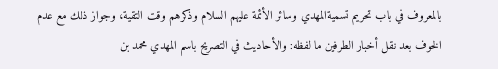بالمعروف في باب تحريم تسميةالمهدي وسائر الأئمة عليهم السلام وذكرهم وقت التقية، وجواز ذلك مع عدم الخوف بعد نقل أخبار الطرفين ما لفظه: والأحاديث في التصريح باسم المهدي محمد بن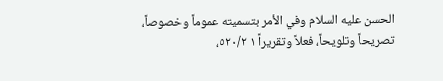الحسن عليه السلام وفي الأمر بتسميته عموماً وخصوصاً، تصريحاً وتلويحاً، فعلاً وتقريراً ۱ ٥٢٠/٢،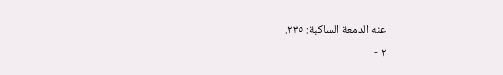عنه الدمعة الساكبة: ٢٣٥.
٢ -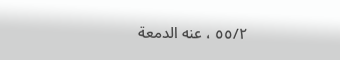٥٥/٢ ، عنه الدمعة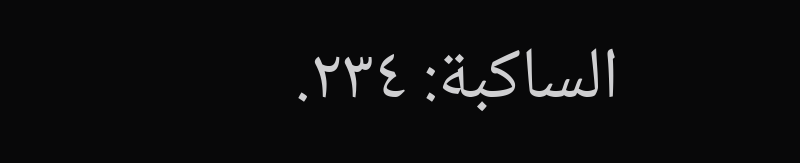الساكبة: ٢٣٤.